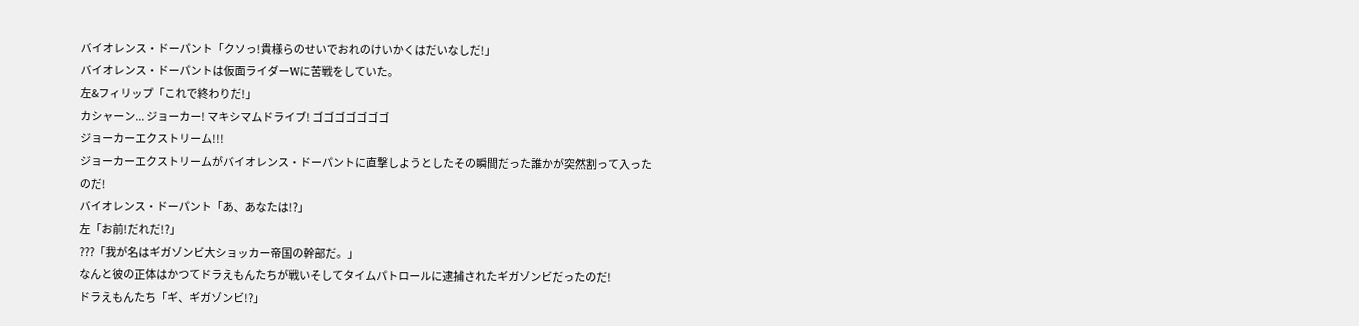バイオレンス・ドーパント「クソっ!貴様らのせいでおれのけいかくはだいなしだ!」
バイオレンス・ドーパントは仮面ライダーWに苦戦をしていた。
左&フィリップ「これで終わりだ!」
カシャーン... ジョーカー! マキシマムドライブ! ゴゴゴゴゴゴゴ
ジョーカーエクストリーム!!!
ジョーカーエクストリームがバイオレンス・ドーパントに直撃しようとしたその瞬間だった誰かが突然割って入ったのだ!
バイオレンス・ドーパント「あ、あなたは!?」
左「お前!だれだ!?」
???「我が名はギガゾンビ大ショッカー帝国の幹部だ。」
なんと彼の正体はかつてドラえもんたちが戦いそしてタイムパトロールに逮捕されたギガゾンビだったのだ!
ドラえもんたち「ギ、ギガゾンビ!?」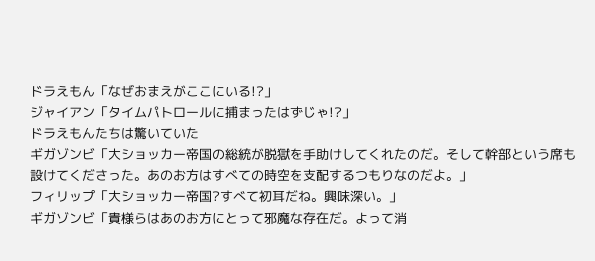ドラえもん「なぜおまえがここにいる!?」
ジャイアン「タイムパトロールに捕まったはずじゃ!?」
ドラえもんたちは驚いていた
ギガゾンビ「大ショッカー帝国の総統が脱獄を手助けしてくれたのだ。そして幹部という席も設けてくださった。あのお方はすべての時空を支配するつもりなのだよ。」
フィリップ「大ショッカー帝国?すべて初耳だね。興味深い。」
ギガゾンビ「貴様らはあのお方にとって邪魔な存在だ。よって消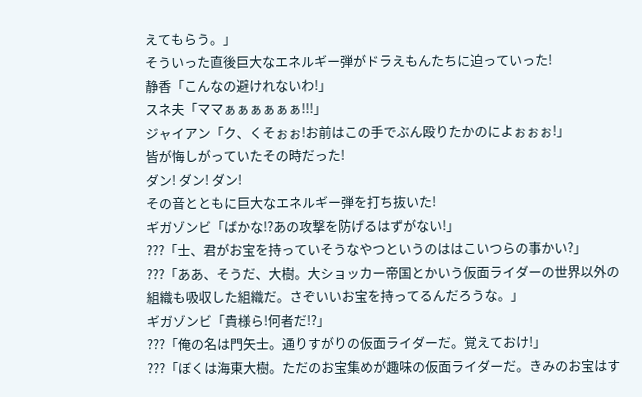えてもらう。」
そういった直後巨大なエネルギー弾がドラえもんたちに迫っていった!
静香「こんなの避けれないわ!」
スネ夫「ママぁぁぁぁぁぁ!!!」
ジャイアン「ク、くそぉぉ!お前はこの手でぶん殴りたかのによぉぉぉ!」
皆が悔しがっていたその時だった!
ダン! ダン! ダン!
その音とともに巨大なエネルギー弾を打ち抜いた!
ギガゾンビ「ばかな!?あの攻撃を防げるはずがない!」
???「士、君がお宝を持っていそうなやつというのははこいつらの事かい?」
???「ああ、そうだ、大樹。大ショッカー帝国とかいう仮面ライダーの世界以外の組織も吸収した組織だ。さぞいいお宝を持ってるんだろうな。」
ギガゾンビ「貴様ら!何者だ!?」
???「俺の名は門矢士。通りすがりの仮面ライダーだ。覚えておけ!」
???「ぼくは海東大樹。ただのお宝集めが趣味の仮面ライダーだ。きみのお宝はす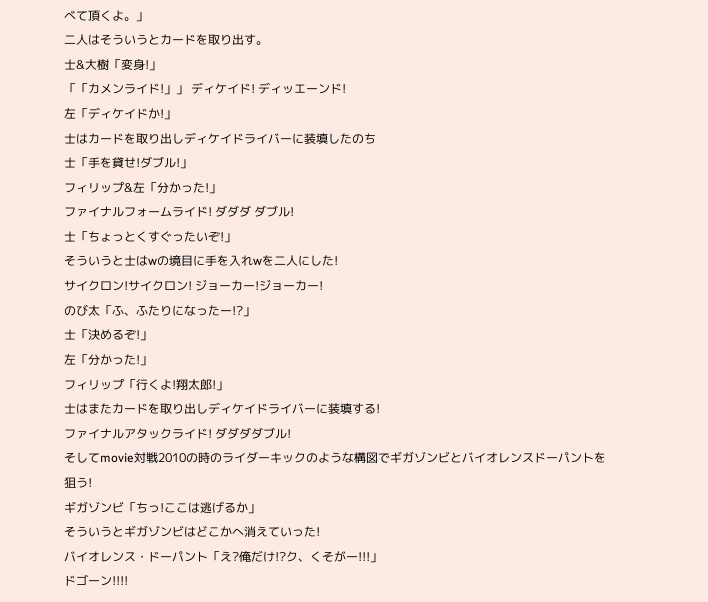べて頂くよ。」
二人はそういうとカードを取り出す。
士&大樹「変身!」
「「カメンライド!」」 ディケイド! ディッエーンド!
左「ディケイドか!」
士はカードを取り出しディケイドライバーに装填したのち
士「手を貸せ!ダブル!」
フィリップ&左「分かった!」
ファイナルフォームライド! ダダダ ダブル!
士「ちょっとくすぐったいぞ!」
そういうと士はwの境目に手を入れwを二人にした!
サイクロン!サイクロン! ジョーカー!ジョーカー!
のび太「ふ、ふたりになったー!?」
士「決めるぞ!」
左「分かった!」
フィリップ「行くよ!翔太郎!」
士はまたカードを取り出しディケイドライバーに装填する!
ファイナルアタックライド! ダダダダブル!
そしてmovie対戦2010の時のライダーキックのような構図でギガゾンビとバイオレンスドーパントを狙う!
ギガゾンビ「ちっ!ここは逃げるか」
そういうとギガゾンビはどこかへ消えていった!
バイオレンス・ドーパント「え?俺だけ!?ク、くそがー!!!」
ドゴーン!!!!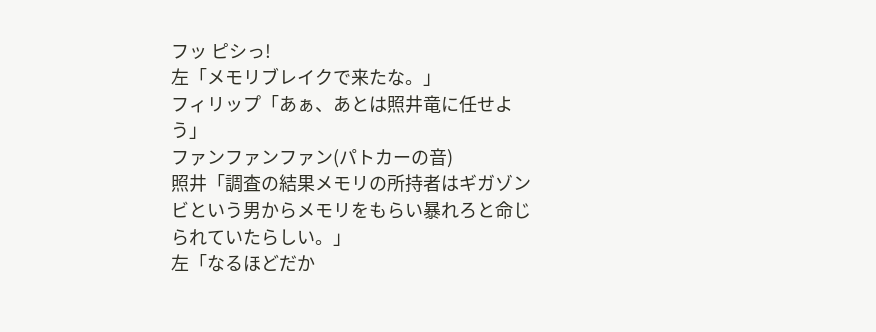フッ ピシっ!
左「メモリブレイクで来たな。」
フィリップ「あぁ、あとは照井竜に任せよう」
ファンファンファン(パトカーの音)
照井「調査の結果メモリの所持者はギガゾンビという男からメモリをもらい暴れろと命じられていたらしい。」
左「なるほどだか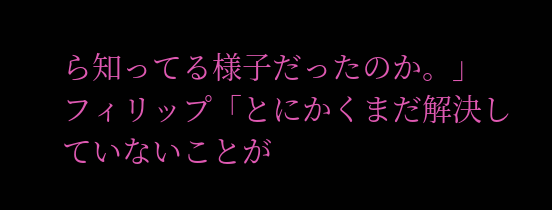ら知ってる様子だったのか。」
フィリップ「とにかくまだ解決していないことが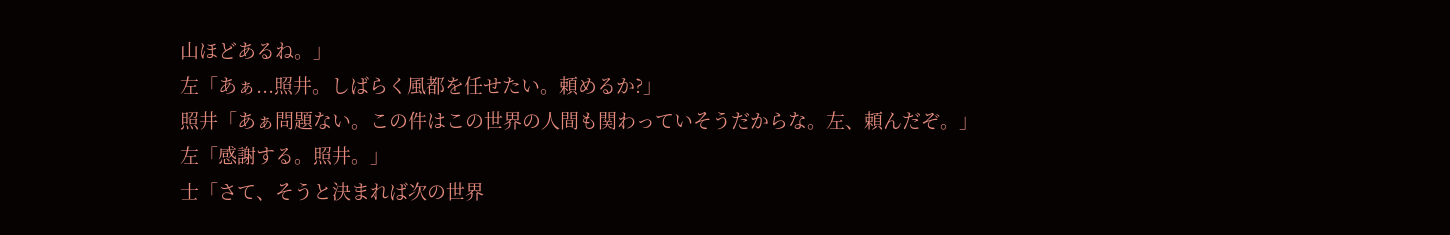山ほどあるね。」
左「あぁ...照井。しばらく風都を任せたい。頼めるか?」
照井「あぁ問題ない。この件はこの世界の人間も関わっていそうだからな。左、頼んだぞ。」
左「感謝する。照井。」
士「さて、そうと決まれば次の世界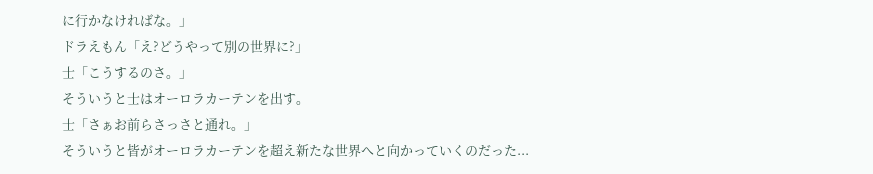に行かなければな。」
ドラえもん「え?どうやって別の世界に?」
士「こうするのさ。」
そういうと士はオーロラカーテンを出す。
士「さぁお前らさっさと通れ。」
そういうと皆がオーロラカーテンを超え新たな世界へと向かっていくのだった...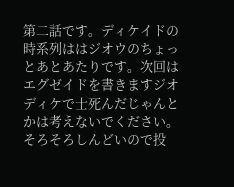第二話です。ディケイドの時系列ははジオウのちょっとあとあたりです。次回はエグゼイドを書きますジオディケで士死んだじゃんとかは考えないでください。そろそろしんどいので投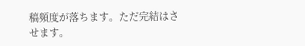稿頻度が落ちます。ただ完結はさせます。